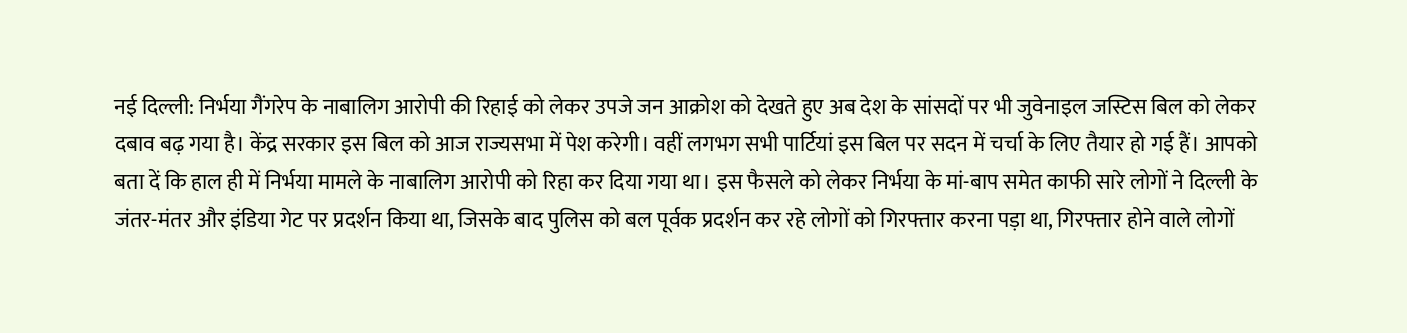नई दिल्ली: निर्भया गैंगरेप के नाबालिग आरोपी की रिहाई को लेकर उपजे जन आक्रोश को देखते हुए अब देश के सांसदों पर भी जुवेनाइल जस्टिस बिल को लेकर दबाव बढ़ गया है। केंद्र सरकार इस बिल को आज राज्यसभा में पेश करेगी। वहीं लगभग सभी पार्टियां इस बिल पर सदन में चर्चा के लिए तैयार हो गई हैं। आपको बता दें कि हाल ही में निर्भया मामले के नाबालिग आरोपी को रिहा कर दिया गया था। इस फैसले को लेकर निर्भया के मां-बाप समेत काफी सारे लोगों ने दिल्ली के जंतर-मंतर और इंडिया गेट पर प्रदर्शन किया था, जिसके बाद पुलिस को बल पूर्वक प्रदर्शन कर रहे लोगों को गिरफ्तार करना पड़ा था, गिरफ्तार होने वाले लोगों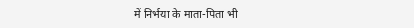में निर्भया के माता-पिता भी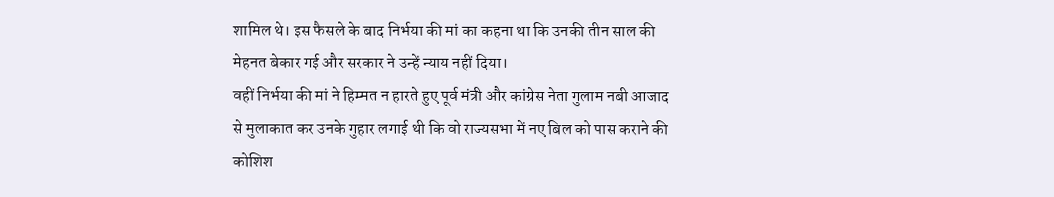शामिल थे। इस फैसले के बाद निर्भया की मां का कहना था कि उनकी तीन साल की मेहनत बेकार गई और सरकार ने उन्हें न्याय नहीं दिया।
वहीं निर्भया की मां ने हिम्मत न हारते हुए पूर्व मंत्री और कांग्रेस नेता गुलाम नबी आजाद से मुलाकात कर उनके गुहार लगाई थी कि वो राज्यसभा में नए बिल को पास कराने की कोशिश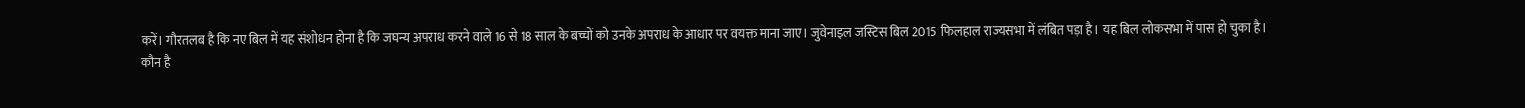करें। गौरतलब है कि नए बिल में यह संशोधन होना है कि जघन्य अपराध करने वाले 16 से 18 साल के बच्चों को उनके अपराध के आधार पर वयक्त माना जाए। जुवेनाइल जस्टिस बिल 2015 फिलहाल राज्यसभा में लंबित पड़ा है। यह बिल लोकसभा में पास हो चुका है।
कौन है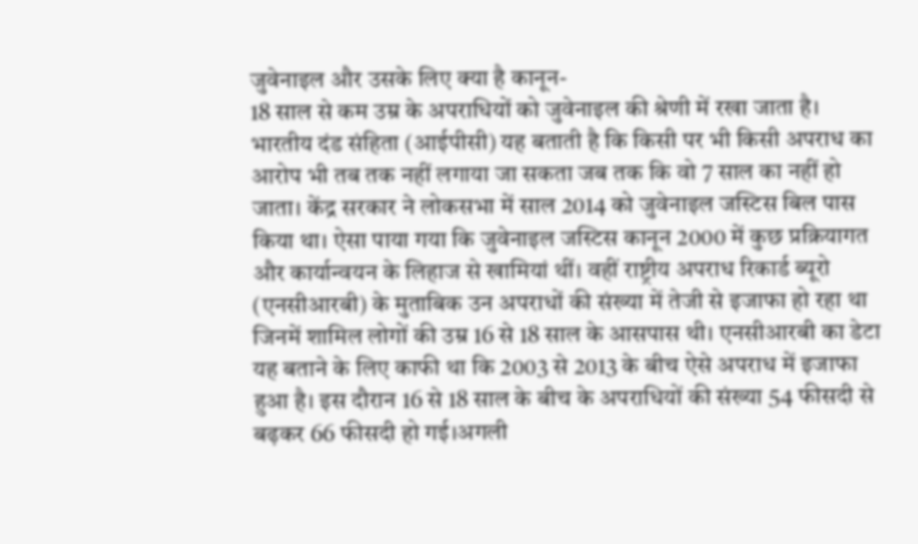जुवेनाइल और उसके लिए क्या है कानून-
18 साल से कम उम्र के अपराधियों को जुवेनाइल की श्रेणी में रखा जाता है। भारतीय दंड संहिता (आईपीसी) यह बताती है कि किसी पर भी किसी अपराध का आरोप भी तब तक नहीं लगाया जा सकता जब तक कि वो 7 साल का नहीं हो जाता। केंद्र सरकार ने लोकसभा में साल 2014 को जुवेनाइल जस्टिस बिल पास किया था। ऐसा पाया गया कि जुवेनाइल जस्टिस कानून 2000 में कुछ प्रक्रियागत और कार्यान्वयन के लिहाज से खामियां थीं। वहीं राष्ट्रीय अपराध रिकार्ड ब्यूरो (एनसीआरबी) के मुताबिक उन अपराधों की संख्या में तेजी से इजाफा हो रहा था जिनमें शामिल लोगों की उम्र 16 से 18 साल के आसपास थी। एनसीआरबी का डेटा यह बताने के लिए काफी था कि 2003 से 2013 के बीच ऐसे अपराध में इजाफा हुआ है। इस दौरान 16 से 18 साल के बीच के अपराधियों की संख्या 54 फीसदी से बढ़कर 66 फीसदी हो गई।अगली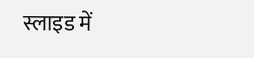स्लाइड में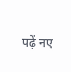पढ़ें नए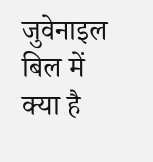जुवेनाइल बिल में क्या है